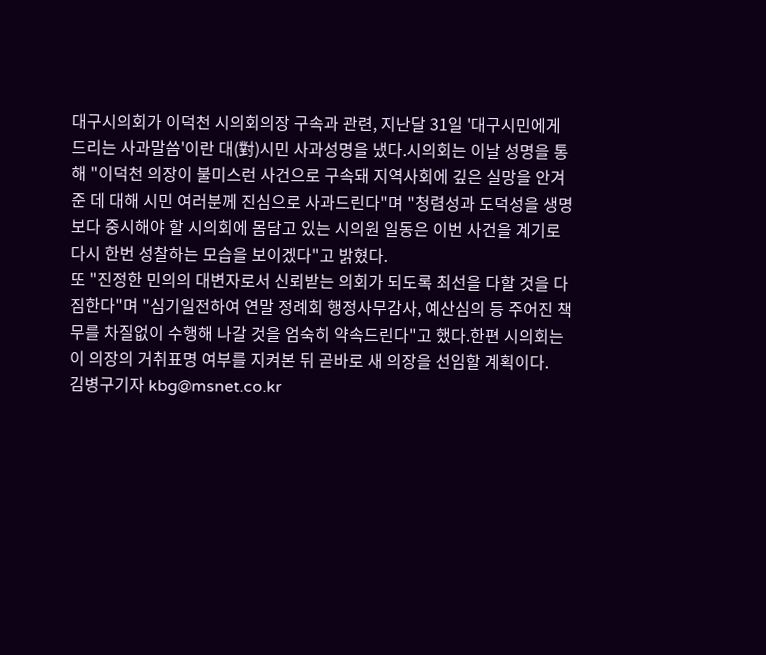대구시의회가 이덕천 시의회의장 구속과 관련, 지난달 31일 '대구시민에게 드리는 사과말씀'이란 대(對)시민 사과성명을 냈다.시의회는 이날 성명을 통해 "이덕천 의장이 불미스런 사건으로 구속돼 지역사회에 깊은 실망을 안겨준 데 대해 시민 여러분께 진심으로 사과드린다"며 "청렴성과 도덕성을 생명보다 중시해야 할 시의회에 몸담고 있는 시의원 일동은 이번 사건을 계기로 다시 한번 성찰하는 모습을 보이겠다"고 밝혔다.
또 "진정한 민의의 대변자로서 신뢰받는 의회가 되도록 최선을 다할 것을 다짐한다"며 "심기일전하여 연말 정례회 행정사무감사, 예산심의 등 주어진 책무를 차질없이 수행해 나갈 것을 엄숙히 약속드린다"고 했다.한편 시의회는 이 의장의 거취표명 여부를 지켜본 뒤 곧바로 새 의장을 선임할 계획이다.
김병구기자 kbg@msnet.co.kr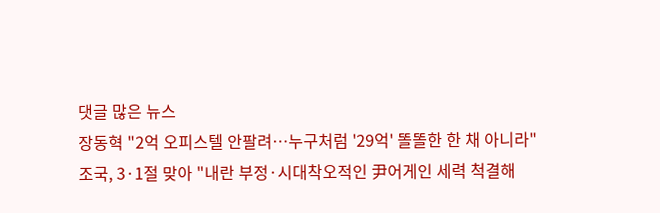댓글 많은 뉴스
장동혁 "2억 오피스텔 안팔려…누구처럼 '29억' 똘똘한 한 채 아니라"
조국, 3·1절 맞아 "내란 부정·시대착오적인 尹어게인 세력 척결해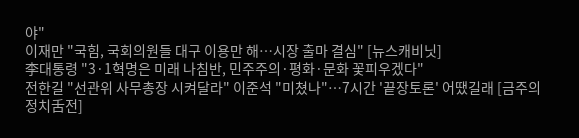야"
이재만 "국힘, 국회의원들 대구 이용만 해…시장 출마 결심" [뉴스캐비닛]
李대통령 "3·1혁명은 미래 나침반, 민주주의·평화·문화 꽃피우겠다"
전한길 "선관위 사무총장 시켜달라" 이준석 "미쳤나"…7시간 '끝장토론' 어땠길래 [금주의정치舌전]